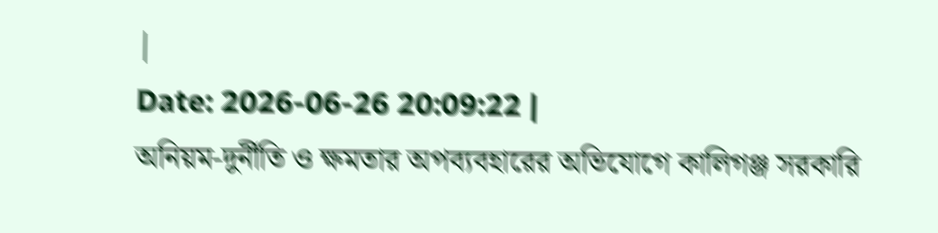|
Date: 2026-06-26 20:09:22 |
অনিয়ম-দুর্নীতি ও ক্ষমতার অপব্যবহারের অভিযোগে কালিগঞ্জ সরকারি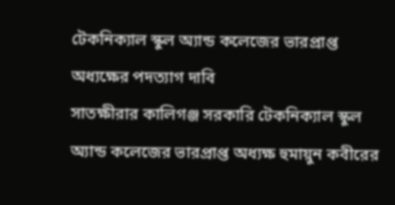টেকনিক্যাল স্কুল অ্যান্ড কলেজের ভারপ্রাপ্ত অধ্যক্ষের পদত্যাগ দাবি
সাতক্ষীরার কালিগঞ্জ সরকারি টেকনিক্যাল স্কুল অ্যান্ড কলেজের ভারপ্রাপ্ত অধ্যক্ষ হুমায়ুন কবীরের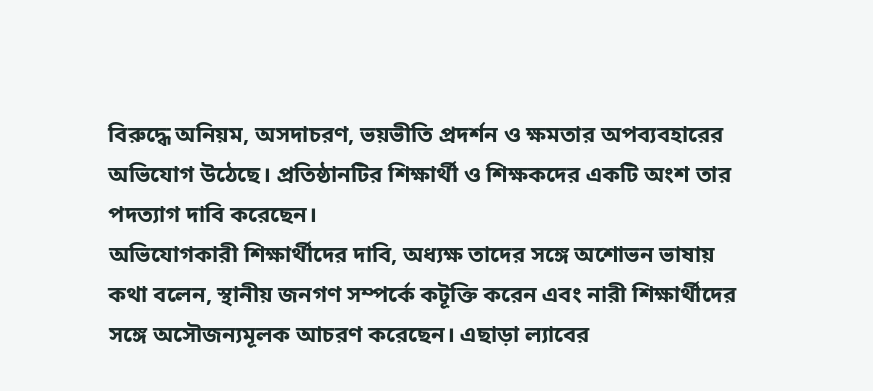বিরুদ্ধে অনিয়ম, অসদাচরণ, ভয়ভীতি প্রদর্শন ও ক্ষমতার অপব্যবহারের অভিযোগ উঠেছে। প্রতিষ্ঠানটির শিক্ষার্থী ও শিক্ষকদের একটি অংশ তার পদত্যাগ দাবি করেছেন।
অভিযোগকারী শিক্ষার্থীদের দাবি, অধ্যক্ষ তাদের সঙ্গে অশোভন ভাষায় কথা বলেন, স্থানীয় জনগণ সম্পর্কে কটূক্তি করেন এবং নারী শিক্ষার্থীদের সঙ্গে অসৌজন্যমূলক আচরণ করেছেন। এছাড়া ল্যাবের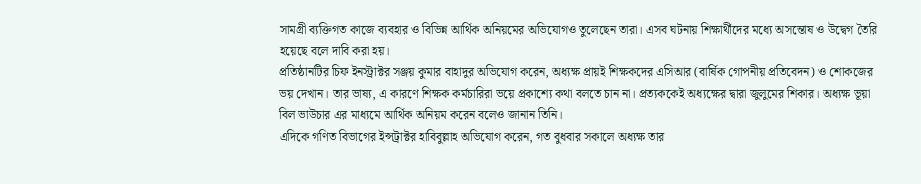সামগ্রী ব্যক্তিগত কাজে ব্যবহার ও বিভিন্ন আর্থিক অনিয়মের অভিযোগও তুলেছেন তারা। এসব ঘটনায় শিক্ষার্থীদের মধ্যে অসন্তোষ ও উদ্বেগ তৈরি হয়েছে বলে দাবি করা হয়।
প্রতিষ্ঠানটির চিফ ইনস্ট্রাক্টর সঞ্জয় কুমার বাহাদুর অভিযোগ করেন, অধ্যক্ষ প্রায়ই শিক্ষকদের এসিআর (বার্ষিক গোপনীয় প্রতিবেদন) ও শোকজের ভয় দেখান। তার ভাষ্য, এ কারণে শিক্ষক কর্মচারিরা ভয়ে প্রকাশ্যে কথা বলতে চান না। প্রত্যককেই অধ্যক্ষের দ্বারা জুলুমের শিকার। অধ্যক্ষ ভূয়া বিল ভাউচার এর মাধ্যমে আর্থিক অনিয়ম করেন বলেও জানান তিনি।
এদিকে গণিত বিভাগের ইন্সট্রাক্টর হাবিবুল্লাহ অভিযোগ করেন, গত বুধবার সকালে অধ্যক্ষ তার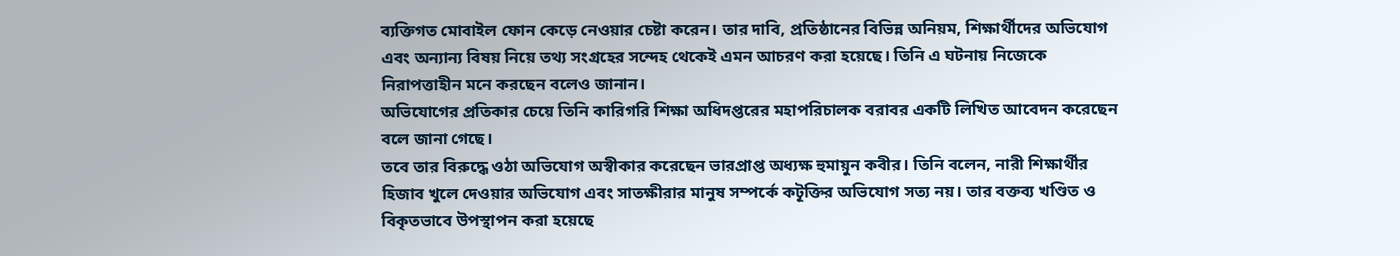ব্যক্তিগত মোবাইল ফোন কেড়ে নেওয়ার চেষ্টা করেন। তার দাবি, প্রতিষ্ঠানের বিভিন্ন অনিয়ম, শিক্ষার্থীদের অভিযোগ এবং অন্যান্য বিষয় নিয়ে তথ্য সংগ্রহের সন্দেহ থেকেই এমন আচরণ করা হয়েছে। তিনি এ ঘটনায় নিজেকে নিরাপত্তাহীন মনে করছেন বলেও জানান।
অভিযোগের প্রতিকার চেয়ে তিনি কারিগরি শিক্ষা অধিদপ্তরের মহাপরিচালক বরাবর একটি লিখিত আবেদন করেছেন বলে জানা গেছে।
তবে তার বিরুদ্ধে ওঠা অভিযোগ অস্বীকার করেছেন ভারপ্রাপ্ত অধ্যক্ষ হুমায়ুন কবীর। তিনি বলেন, নারী শিক্ষার্থীর হিজাব খুলে দেওয়ার অভিযোগ এবং সাতক্ষীরার মানুষ সম্পর্কে কটূক্তির অভিযোগ সত্য নয়। তার বক্তব্য খণ্ডিত ও বিকৃতভাবে উপস্থাপন করা হয়েছে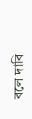বলে দাবি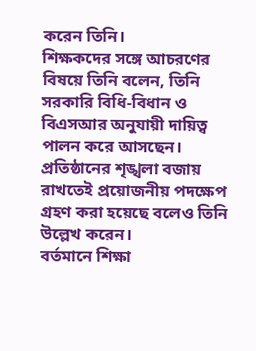করেন তিনি।
শিক্ষকদের সঙ্গে আচরণের বিষয়ে তিনি বলেন, তিনি সরকারি বিধি-বিধান ও বিএসআর অনুযায়ী দায়িত্ব পালন করে আসছেন। প্রতিষ্ঠানের শৃঙ্খলা বজায় রাখতেই প্রয়োজনীয় পদক্ষেপ গ্রহণ করা হয়েছে বলেও তিনি উল্লেখ করেন।
বর্তমানে শিক্ষা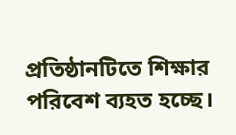প্রতিষ্ঠানটিতে শিক্ষার পরিবেশ ব্যহত হচ্ছে।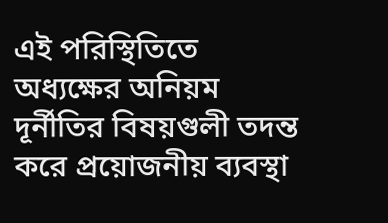এই পরিস্থিতিতে অধ্যক্ষের অনিয়ম দূর্নীতির বিষয়গুলী তদন্ত করে প্রয়োজনীয় ব্যবস্থা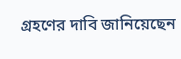গ্রহণের দাবি জানিয়েছেন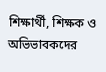শিক্ষার্থী, শিক্ষক ও অভিভাবকদের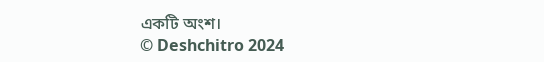একটি অংশ।
© Deshchitro 2024